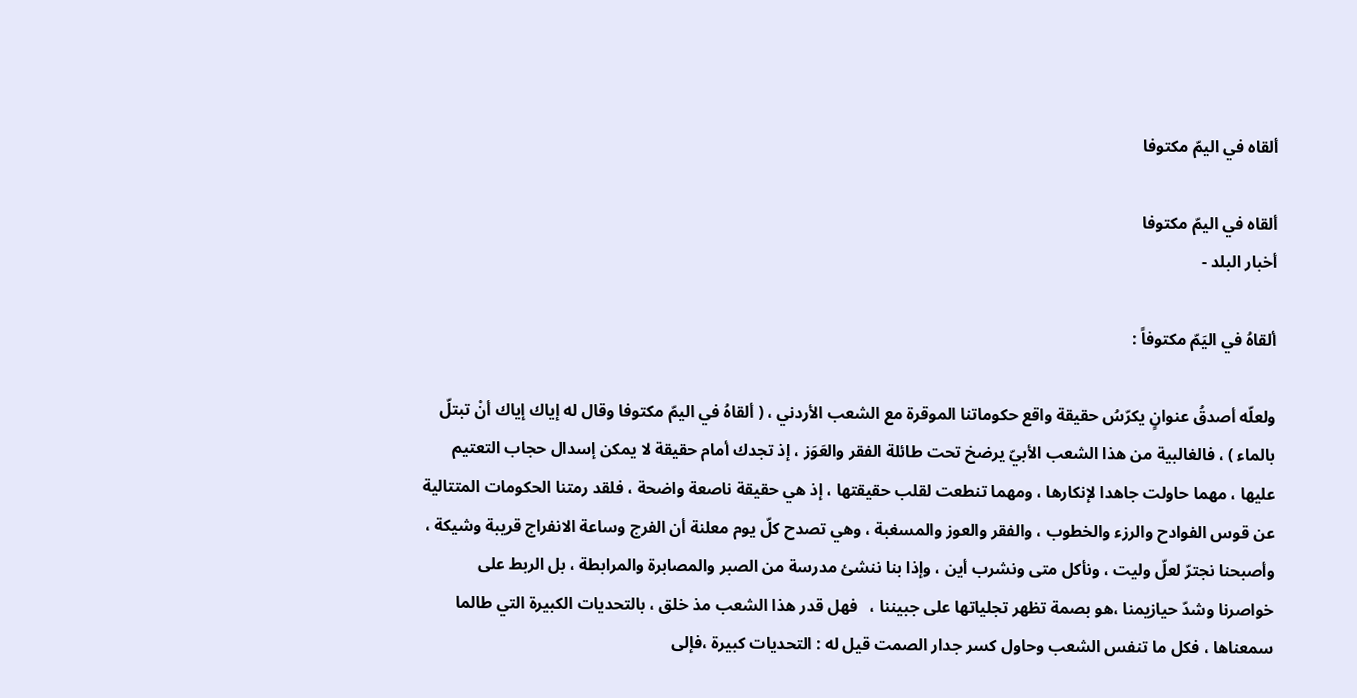ألقاه في اليمّ مكتوفا

ألقاه في اليمّ مكتوفا
أخبار البلد -

ألقاهُ في اليَمّ مكتوفاً :

ولعلّه أصدقُ عنوانٍ يكرّسُ حقيقة واقع حكوماتنا الموقرة مع الشعب الأردني ، ( ألقاهُ في اليمّ مكتوفا وقال له إياك إياك أنْ تبتلّ بالماء ) ، فالغالبية من هذا الشعب الأبيّ يرضخ تحت طائلة الفقر والعَوَز ، إذ تجدك أمام حقيقة لا يمكن إسدال حجاب التعتيم عليها ، مهما حاولت جاهدا لإنكارها ، ومهما تنطعت لقلب حقيقتها ، إذ هي حقيقة ناصعة واضحة ، فلقد رمتنا الحكومات المتتالية عن قوس الفوادح والرزء والخطوب ، والفقر والعوز والمسغبة ، وهي تصدح كلّ يوم معلنة أن الفرج وساعة الانفراج قريبة وشيكة ، وأصبحنا نجترّ لعلّ وليت ، ونأكل متى ونشرب أين ، وإذا بنا ننشئ مدرسة من الصبر والمصابرة والمرابطة ، بل الربط على خواصرنا وشدّ حيازيمنا ،هو بصمة تظهر تجلياتها على جبيننا ،   فهل قدر هذا الشعب مذ خلق ، بالتحديات الكبيرة التي طالما سمعناها ، فكل ما تنفس الشعب وحاول كسر جدار الصمت قيل له : التحديات كبيرة ،فإلى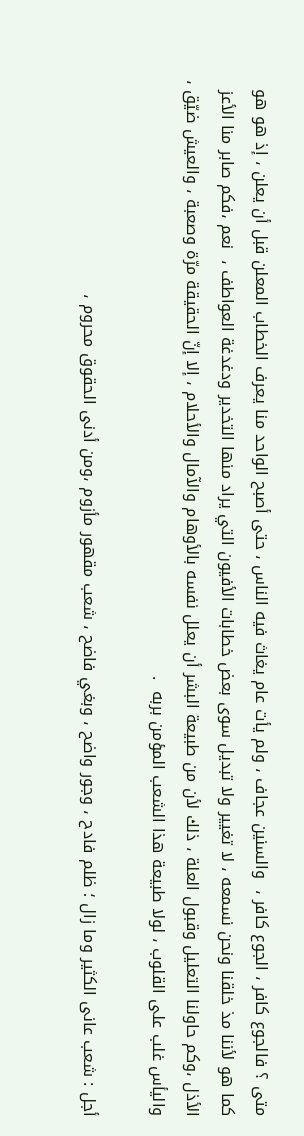متى ؟ فالجوع كافر ، الجوع كافر ،  والسنين عجاف ، ولم يأت عام يغاث فيه الناس ، حتى أصبح الواحد منا يعرف الخطاب المعلن قبل أن يعلن ، إذ هو هو كما هو لأننا مذ خلقنا ونحن نسمعه ، لا تغيير ولا تبديل سوى بعض خطابات الأفيون التي يراد منها التخدير ودغدغة العواطف ،  نعم ،فكم صابر منا الأعز الأذل ،وكم حاولنا التعليل وقبول العلة ، ذلك لأن من طبيعة البشر أن يعلل نفسه بالأوهام والآمال والأحلام ، إلا إنّ الحقيقة مرّة وصعبة ، والعيش ضيّق ، واليأس غلب على القلوب ، لولا طبيعة هذا الشعب المؤمن بربه  .

أجل : شعب عانى الكثير وما زال ؛ ظلم فادح ، وجور واضح ، وبغي فاضح ، شعب مقهور مأزوم ،ومن أدنى الحقوق محروم ،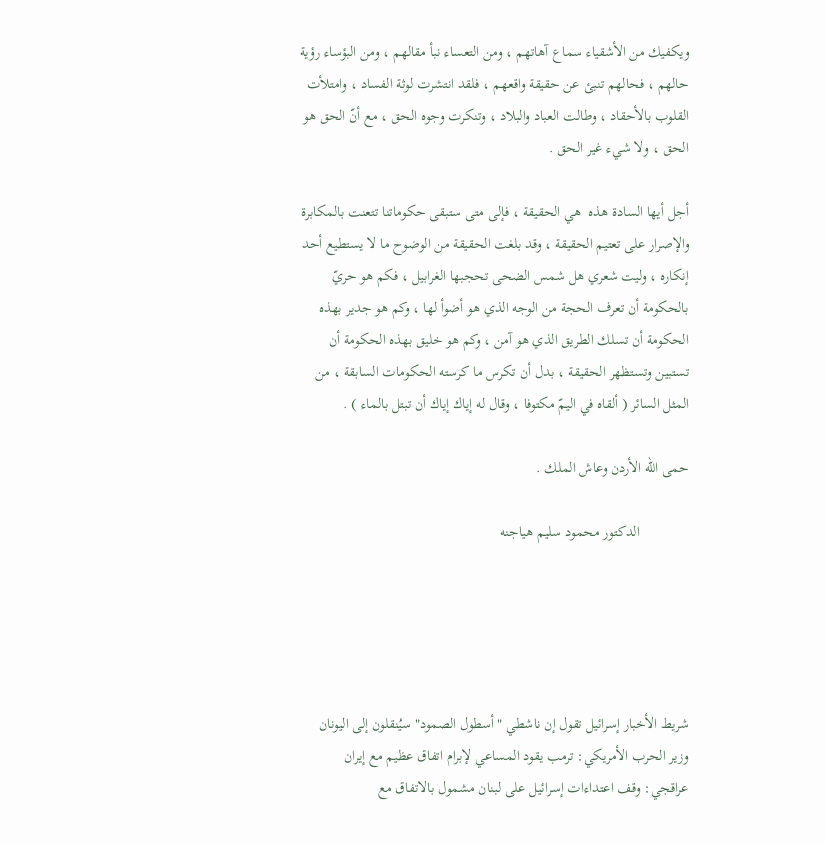ويكفيك من الأشقياء سماع آهاتهم ، ومن التعساء نبأ مقالهم ، ومن البؤساء رؤية حالهم ، فحالهم تنبئ عن حقيقة واقعهم ، فلقد انتشرت لوثة الفساد ، وامتلأت القلوب بالأحقاد ، وطالت العباد والبلاد ، وتنكرت وجوه الحق ، مع أنّ الحق هو الحق ، ولا شيء غير الحق .

أجل أيها السادة هذه  هي الحقيقة ، فإلى متى ستبقى حكوماتنا تتعنت بالمكابرة والإصرار على تعتيم الحقيقة ، وقد بلغت الحقيقة من الوضوح ما لا يستطيع أحد إنكاره ، وليت شعري هل شمس الضحى تحجبها الغرابيل ، فكم هو حريّ بالحكومة أن تعرف الحجة من الوجه الذي هو أضوأ لها ، وكم هو جدير بهذه الحكومة أن تسلك الطريق الذي هو آمن ، وكم هو خليق بهذه الحكومة أن تستبين وتستظهر الحقيقة ، بدل أن تكرس ما كرسته الحكومات السابقة ، من المثل السائر ( ألقاه في اليمّ مكتوفا ، وقال له إياك إياك أن تبتل بالماء ) .

حمى الله الأردن وعاش الملك .

             الدكتور محمود سليم هياجنه





شريط الأخبار إسرائيل تقول إن ناشطي "أسطول الصمود" سيُنقلون إلى اليونان وزير الحرب الأمريكي: ترمب يقود المساعي لإبرام اتفاق عظيم مع إيران عراقجي: وقف اعتداءات إسرائيل على لبنان مشمول بالاتفاق مع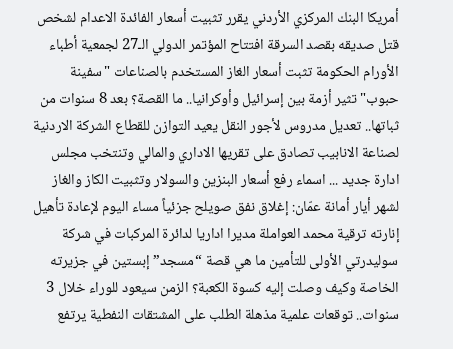أمريكا البنك المركزي الأردني يقرر تثبيت أسعار الفائدة الاعدام لشخص قتل صديقه بقصد السرقة افتتاح المؤتمر الدولي الـ27 لجمعية أطباء الأورام الحكومة تثبت أسعار الغاز المستخدم بالصناعات "سفينة حبوب" تثير أزمة بين إسرائيل وأوكرانيا.. ما القصة؟ بعد 8 سنوات من ثباتها.. تعديل مدروس لأجور النقل يعيد التوازن للقطاع الشركة الاردنية لصناعة الانابيب تصادق على تقريها الاداري والمالي وتنتخب مجلس ادارة جديد ... اسماء رفع أسعار البنزين والسولار وتثبيت الكاز والغاز لشهر أيار أمانة عمّان: إغلاق نفق صويلح جزئياً مساء اليوم لإعادة تأهيل إنارته ترقية محمد العواملة مديرا اداريا لدائرة المركبات في شركة سوليدرتي الأولى للتأمين ما هي قصة “مسجد” إبستين في جزيرته الخاصة وكيف وصلت إليه كسوة الكعبة؟ الزمن سيعود للوراء خلال 3 سنوات.. توقعات علمية مذهلة الطلب على المشتقات النفطية يرتفع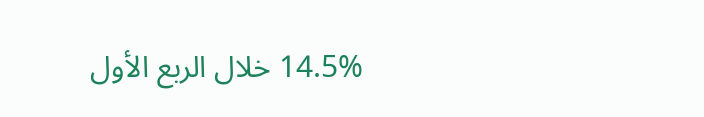14.5% خلال الربع الأول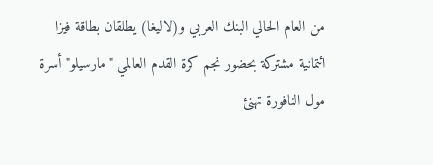من العام الحالي البنك العربي و(لاليغا) يطلقان بطاقة فيزا ائتمانية مشتركة بحضور نجم كرة القدم العالمي "مارسيلو" أسرة مول النافورة تهنئ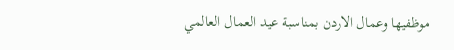موظفيها وعمال الاردن بمناسبة عيد العمال العالمي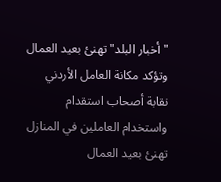"أخبار البلد" تهنئ بعيد العمال وتؤكد مكانة العامل الأردني نقابة أصحاب استقدام واستخدام العاملين في المنازل تهنئ بعيد العمال